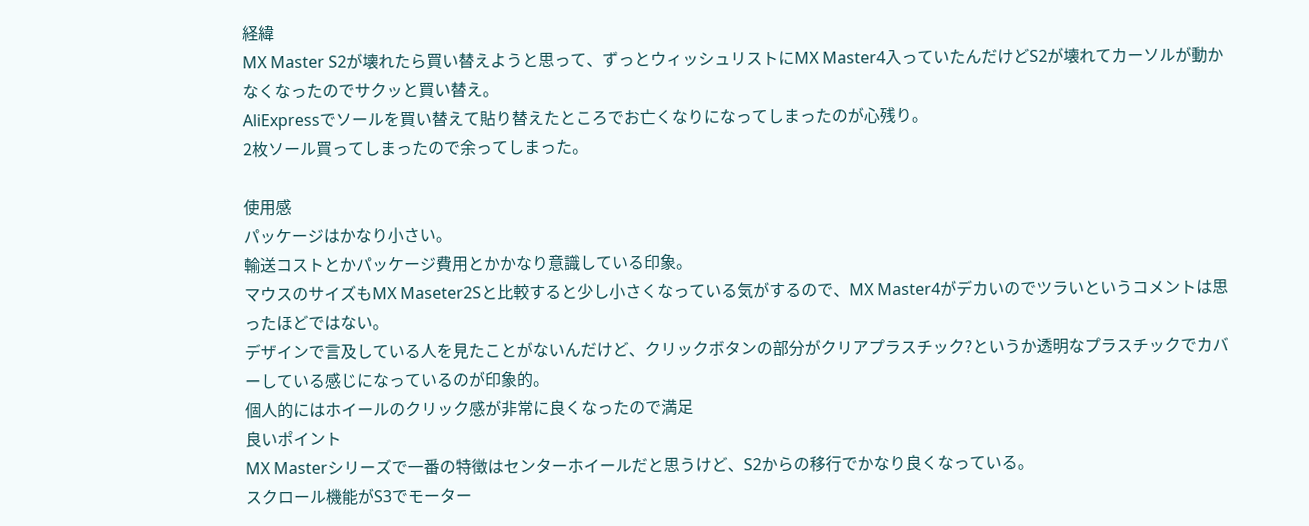経緯
MX Master S2が壊れたら買い替えようと思って、ずっとウィッシュリストにMX Master4入っていたんだけどS2が壊れてカーソルが動かなくなったのでサクッと買い替え。
AliExpressでソールを買い替えて貼り替えたところでお亡くなりになってしまったのが心残り。
2枚ソール買ってしまったので余ってしまった。

使用感
パッケージはかなり小さい。
輸送コストとかパッケージ費用とかかなり意識している印象。
マウスのサイズもMX Maseter2Sと比較すると少し小さくなっている気がするので、MX Master4がデカいのでツラいというコメントは思ったほどではない。
デザインで言及している人を見たことがないんだけど、クリックボタンの部分がクリアプラスチック?というか透明なプラスチックでカバーしている感じになっているのが印象的。
個人的にはホイールのクリック感が非常に良くなったので満足
良いポイント
MX Masterシリーズで一番の特徴はセンターホイールだと思うけど、S2からの移行でかなり良くなっている。
スクロール機能がS3でモーター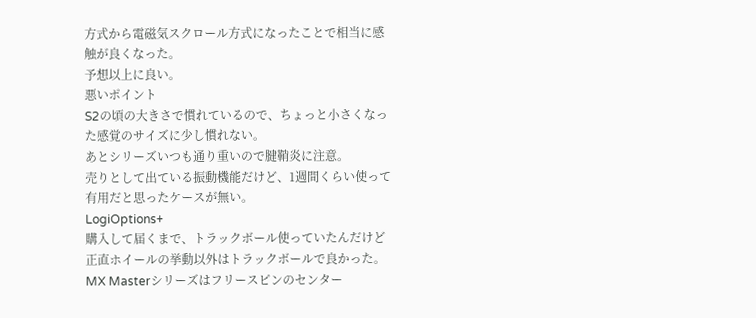方式から電磁気スクロール方式になったことで相当に感触が良くなった。
予想以上に良い。
悪いポイント
S2の頃の大きさで慣れているので、ちょっと小さくなった感覚のサイズに少し慣れない。
あとシリーズいつも通り重いので腱鞘炎に注意。
売りとして出ている振動機能だけど、1週間くらい使って有用だと思ったケースが無い。
LogiOptions+
購入して届くまで、トラックボール使っていたんだけど正直ホイールの挙動以外はトラックボールで良かった。
MX Masterシリーズはフリースピンのセンター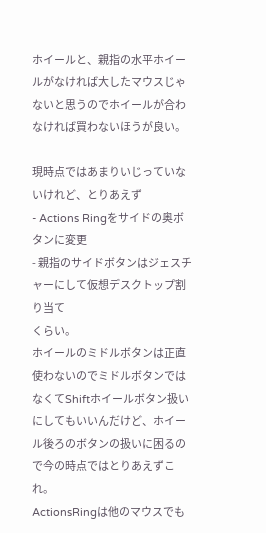ホイールと、親指の水平ホイールがなければ大したマウスじゃないと思うのでホイールが合わなければ買わないほうが良い。

現時点ではあまりいじっていないけれど、とりあえず
- Actions Ringをサイドの奥ボタンに変更
- 親指のサイドボタンはジェスチャーにして仮想デスクトップ割り当て
くらい。
ホイールのミドルボタンは正直使わないのでミドルボタンではなくてShiftホイールボタン扱いにしてもいいんだけど、ホイール後ろのボタンの扱いに困るので今の時点ではとりあえずこれ。
ActionsRingは他のマウスでも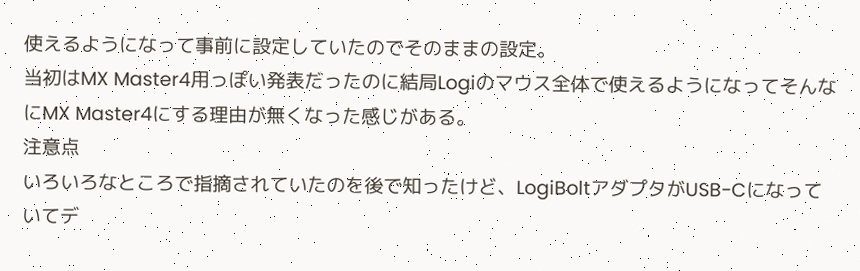使えるようになって事前に設定していたのでそのままの設定。
当初はMX Master4用っぽい発表だったのに結局Logiのマウス全体で使えるようになってそんなにMX Master4にする理由が無くなった感じがある。
注意点
いろいろなところで指摘されていたのを後で知ったけど、LogiBoltアダプタがUSB-Cになっていてデ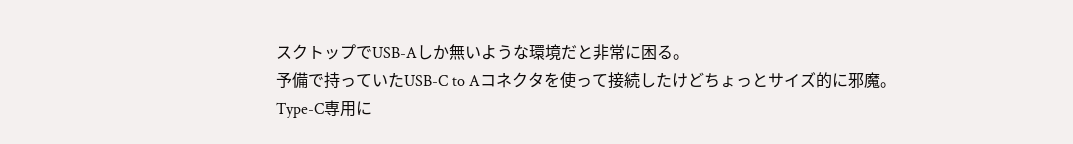スクトップでUSB-Aしか無いような環境だと非常に困る。
予備で持っていたUSB-C to Aコネクタを使って接続したけどちょっとサイズ的に邪魔。
Type-C専用に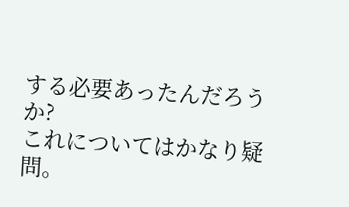する必要あったんだろうか?
これについてはかなり疑問。